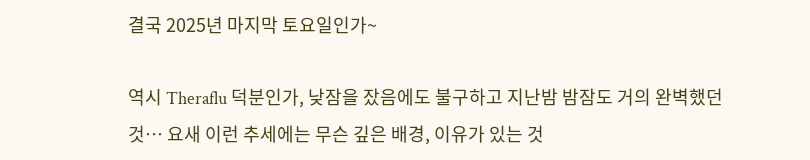결국 2025년 마지막 토요일인가~

역시 Theraflu 덕분인가, 낮잠을 잤음에도 불구하고 지난밤 밤잠도 거의 완벽했던 것… 요새 이런 추세에는 무슨 깊은 배경, 이유가 있는 것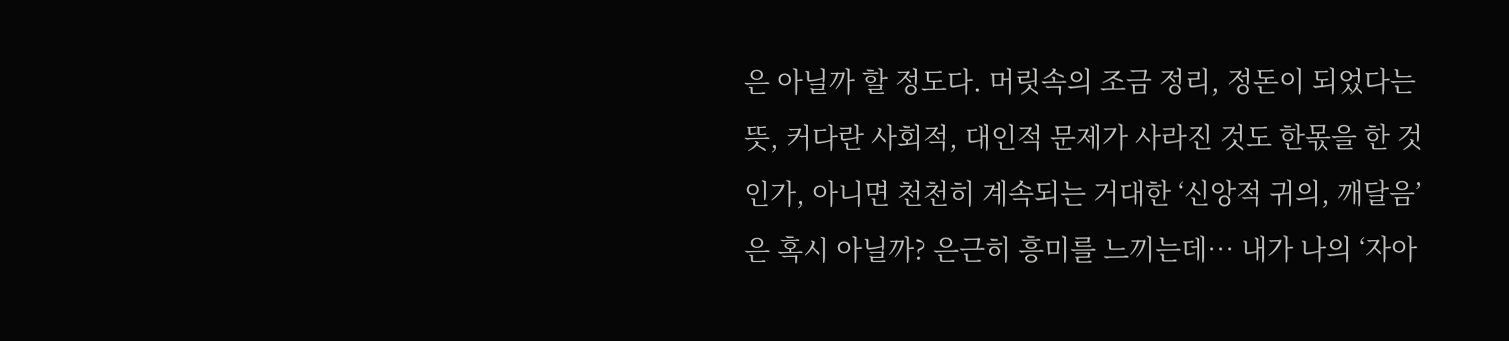은 아닐까 할 정도다. 머릿속의 조금 정리, 정돈이 되었다는 뜻, 커다란 사회적, 대인적 문제가 사라진 것도 한몫을 한 것인가, 아니면 천천히 계속되는 거대한 ‘신앙적 귀의, 깨달음’ 은 혹시 아닐까? 은근히 흥미를 느끼는데… 내가 나의 ‘자아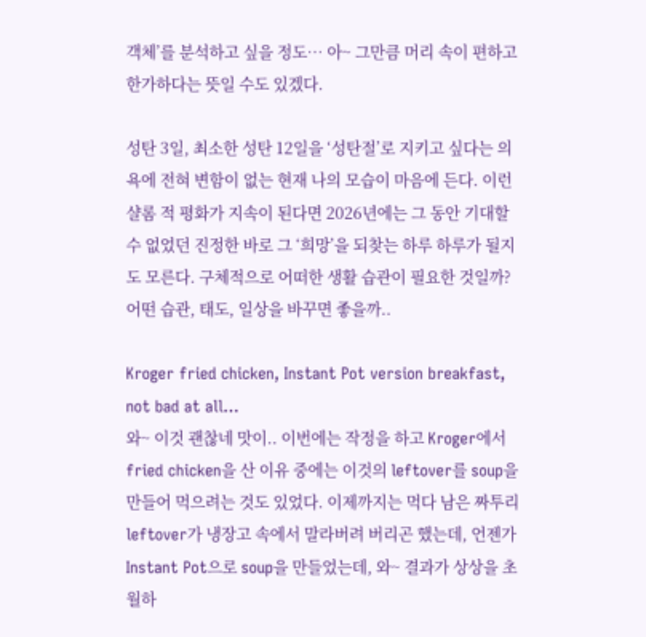객체’를 분석하고 싶을 정도… 아~ 그만큼 머리 속이 편하고 한가하다는 뜻일 수도 있겠다.

성탄 3일, 최소한 성탄 12일을 ‘성탄절’로 지키고 싶다는 의욕에 전혀 변함이 없는 현재 나의 모습이 마음에 든다. 이런 샬롬 적 평화가 지속이 된다면 2026년에는 그 동안 기대할 수 없었던 진정한 바로 그 ‘희망’을 되찾는 하루 하루가 될지도 모른다. 구체적으로 어떠한 생활 습관이 필요한 것일까? 어떤 습관, 태도, 일상을 바꾸면 좋을까..

Kroger fried chicken, Instant Pot version breakfast, not bad at all…
와~ 이것 괜찮네 맛이.. 이번에는 작정을 하고 Kroger에서 fried chicken을 산 이유 중에는 이것의 leftover를 soup을 만들어 먹으려는 것도 있었다. 이제까지는 먹다 남은 짜투리 leftover가 냉장고 속에서 말라버려 버리곤 했는데, 언젠가 Instant Pot으로 soup을 만들었는데, 와~ 결과가 상상을 초월하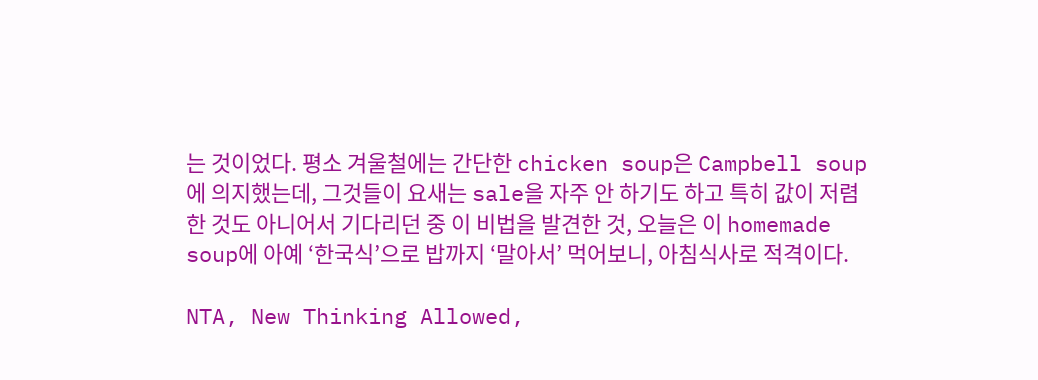는 것이었다. 평소 겨울철에는 간단한 chicken soup은 Campbell soup에 의지했는데, 그것들이 요새는 sale을 자주 안 하기도 하고 특히 값이 저렴한 것도 아니어서 기다리던 중 이 비법을 발견한 것, 오늘은 이 homemade soup에 아예 ‘한국식’으로 밥까지 ‘말아서’ 먹어보니, 아침식사로 적격이다.

NTA, New Thinking Allowed,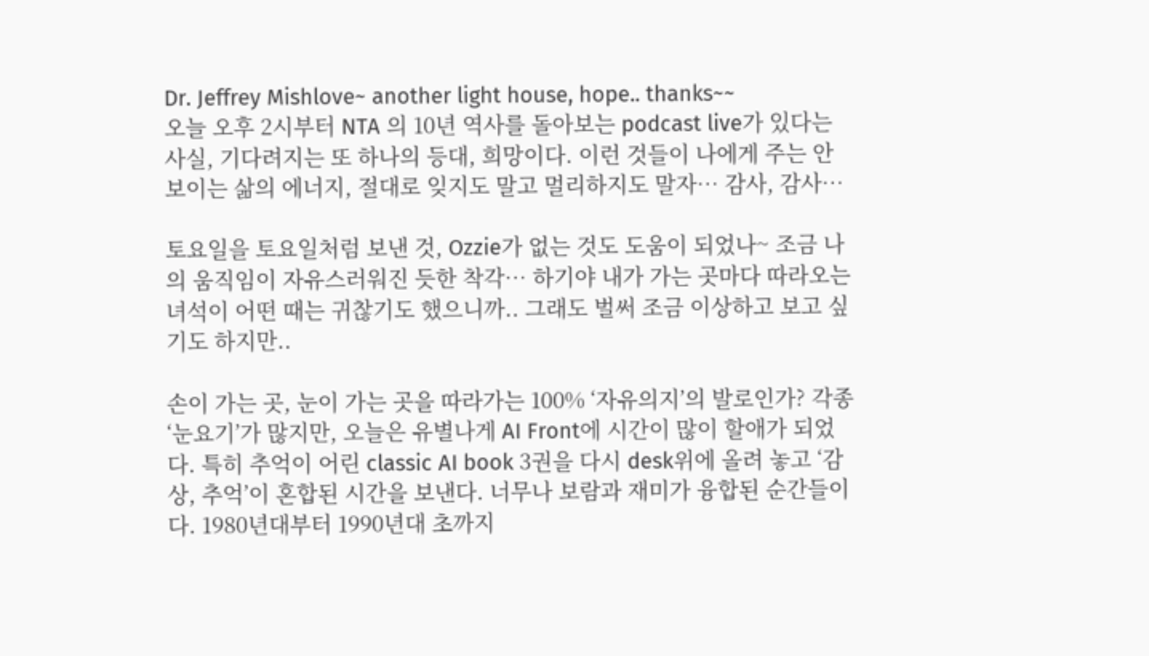Dr. Jeffrey Mishlove~ another light house, hope.. thanks~~
오늘 오후 2시부터 NTA 의 10년 역사를 돌아보는 podcast live가 있다는 사실, 기다려지는 또 하나의 등대, 희망이다. 이런 것들이 나에게 주는 안 보이는 삶의 에너지, 절대로 잊지도 말고 멀리하지도 말자… 감사, 감사…

토요일을 토요일처럼 보낸 것, Ozzie가 없는 것도 도움이 되었나~ 조금 나의 움직임이 자유스러워진 듯한 착각… 하기야 내가 가는 곳마다 따라오는 녀석이 어떤 때는 귀찮기도 했으니까.. 그래도 벌써 조금 이상하고 보고 싶기도 하지만..

손이 가는 곳, 눈이 가는 곳을 따라가는 100% ‘자유의지’의 발로인가? 각종 ‘눈요기’가 많지만, 오늘은 유별나게 AI Front에 시간이 많이 할애가 되었다. 특히 추억이 어린 classic AI book 3권을 다시 desk위에 올려 놓고 ‘감상, 추억’이 혼합된 시간을 보낸다. 너무나 보람과 재미가 융합된 순간들이다. 1980년대부터 1990년대 초까지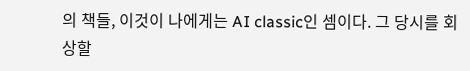의 책들, 이것이 나에게는 AI classic인 셈이다. 그 당시를 회상할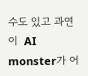수도 있고 과연 이  AI monster가 어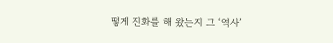떻게 진화를 해 왔는지 그 ‘역사’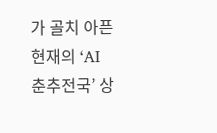가 골치 아픈 현재의 ‘AI 춘추전국’ 상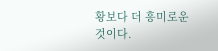황보다 더 흥미로운 것이다.